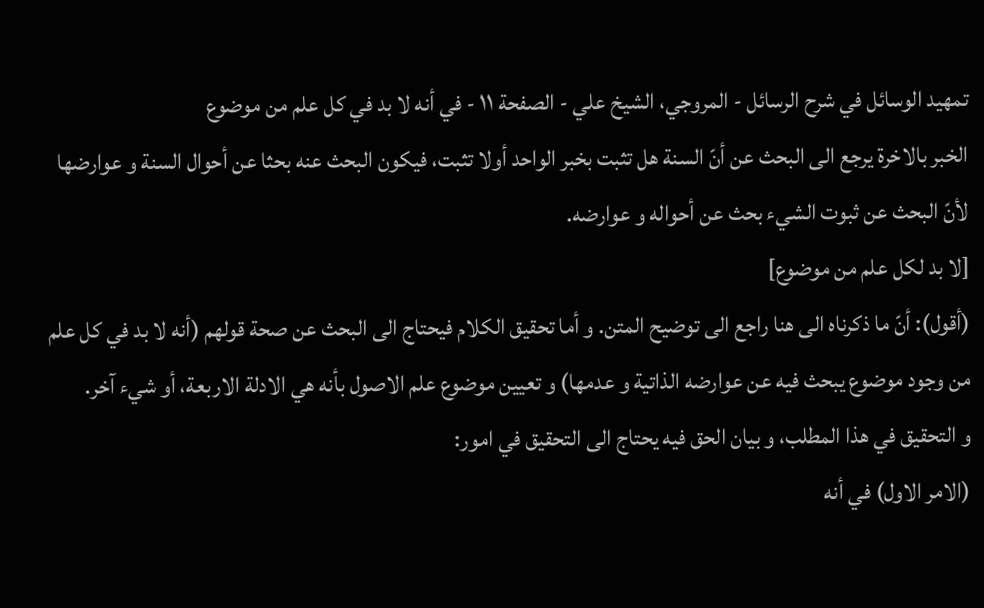تمهيد الوسائل في شرح الرسائل - المروجي، الشيخ علي - الصفحة ١١ - في أنه لا بد في كل علم من موضوع
الخبر بالاخرة يرجع الى البحث عن أنّ السنة هل تثبت بخبر الواحد أولا تثبت، فيكون البحث عنه بحثا عن أحوال السنة و عوارضها لأنّ البحث عن ثبوت الشيء بحث عن أحواله و عوارضه.
[لا بد لكل علم من موضوع]
(أقول): أنّ ما ذكرناه الى هنا راجع الى توضيح المتن. و أما تحقيق الكلام فيحتاج الى البحث عن صحة قولهم (أنه لا بد في كل علم من وجود موضوع يبحث فيه عن عوارضه الذاتية و عدمها) و تعيين موضوع علم الاصول بأنه هي الادلة الاربعة، أو شيء آخر.
و التحقيق في هذا المطلب، و بيان الحق فيه يحتاج الى التحقيق في امور:
(الامر الاول) في أنه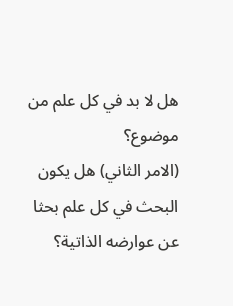هل لا بد في كل علم من موضوع؟
(الامر الثاني) هل يكون البحث في كل علم بحثا عن عوارضه الذاتية؟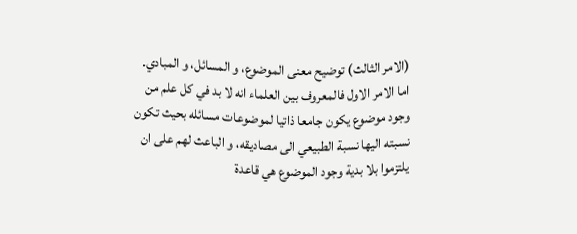(الامر الثالث) توضيح معنى الموضوع، و المسائل، و المبادي.
اما الامر الاول فالمعروف بين العلماء انه لا بد في كل علم من وجود موضوع يكون جامعا ذاتيا لموضوعات مسائله بحيث تكون نسبته اليها نسبة الطبيعي الى مصاديقه، و الباعث لهم على ان يلتزموا بلا بدية وجود الموضوع هي قاعدة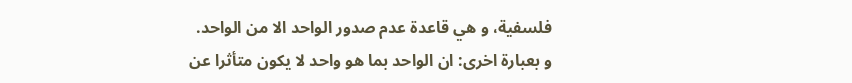فلسفية، و هي قاعدة عدم صدور الواحد الا من الواحد.
و بعبارة اخرى: ان الواحد بما هو واحد لا يكون متأثرا عن